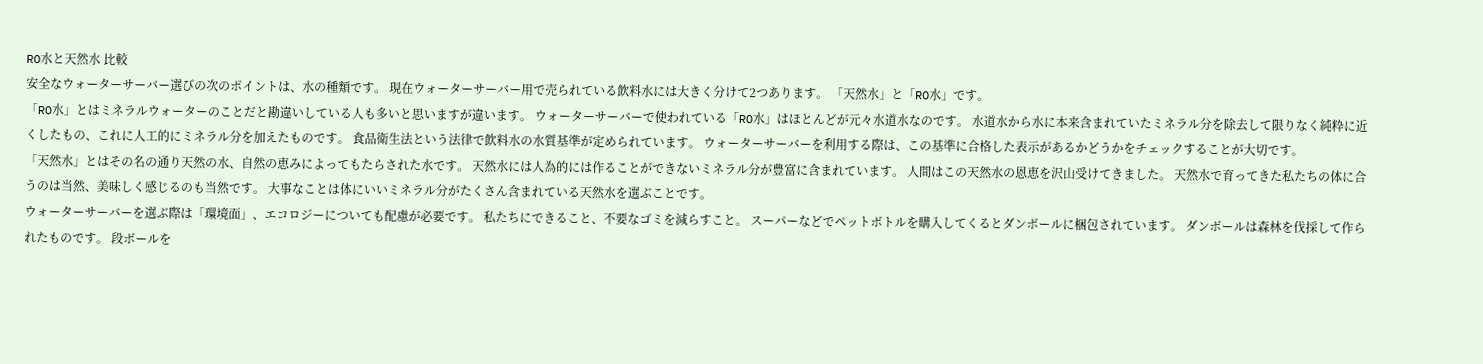RO水と天然水 比較
安全なウォーターサーバー選びの次のポイントは、水の種類です。 現在ウォーターサーバー用で売られている飲料水には大きく分けて2つあります。 「天然水」と「RO水」です。
「RO水」とはミネラルウォーターのことだと勘違いしている人も多いと思いますが違います。 ウォーターサーバーで使われている「RO水」はほとんどが元々水道水なのです。 水道水から水に本来含まれていたミネラル分を除去して限りなく純粋に近くしたもの、これに人工的にミネラル分を加えたものです。 食品衛生法という法律で飲料水の水質基準が定められています。 ウォーターサーバーを利用する際は、この基準に合格した表示があるかどうかをチェックすることが大切です。
「天然水」とはその名の通り天然の水、自然の恵みによってもたらされた水です。 天然水には人為的には作ることができないミネラル分が豊富に含まれています。 人間はこの天然水の恩恵を沢山受けてきました。 天然水で育ってきた私たちの体に合うのは当然、美味しく感じるのも当然です。 大事なことは体にいいミネラル分がたくさん含まれている天然水を選ぶことです。
ウォーターサーバーを選ぶ際は「環境面」、エコロジーについても配慮が必要です。 私たちにできること、不要なゴミを減らすこと。 スーパーなどでペットボトルを購入してくるとダンボールに梱包されています。 ダンボールは森林を伐採して作られたものです。 段ボールを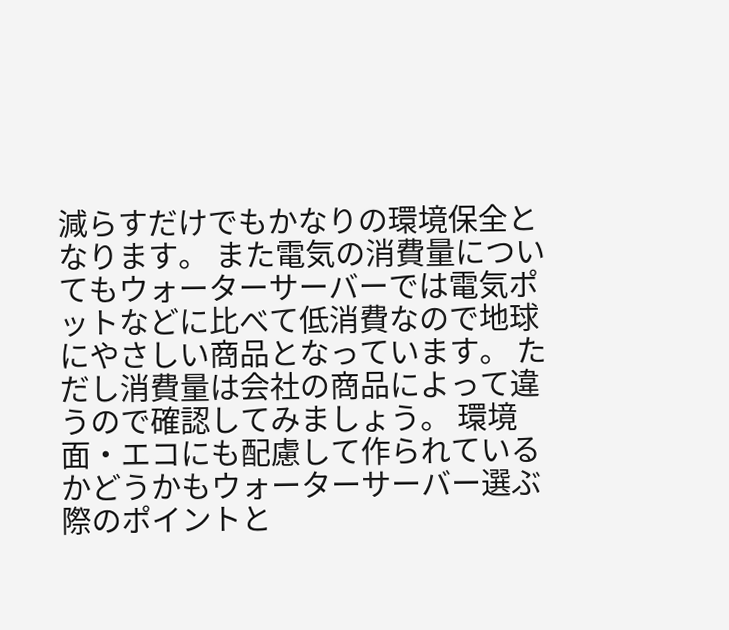減らすだけでもかなりの環境保全となります。 また電気の消費量についてもウォーターサーバーでは電気ポットなどに比べて低消費なので地球にやさしい商品となっています。 ただし消費量は会社の商品によって違うので確認してみましょう。 環境面・エコにも配慮して作られているかどうかもウォーターサーバー選ぶ際のポイントと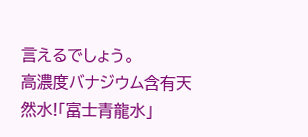言えるでしょう。
高濃度バナジウム含有天然水!「富士青龍水」